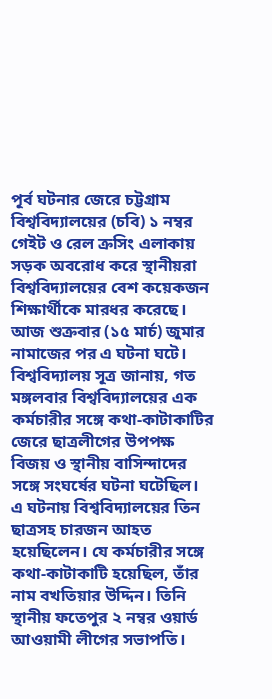পূর্ব ঘটনার জেরে চট্টগ্রাম বিশ্ববিদ্যালয়ের (চবি) ১ নম্বর গেইট ও রেল ক্রসিং এলাকায় সড়ক অবরোধ করে স্থানীয়রা বিশ্ববিদ্যালয়ের বেশ কয়েকজন শিক্ষার্থীকে মারধর করেছে।
আজ শুক্রবার (১৫ মার্চ) জুমার নামাজের পর এ ঘটনা ঘটে।
বিশ্ববিদ্যালয় সূত্র জানায়, গত মঙ্গলবার বিশ্ববিদ্যালয়ের এক কর্মচারীর সঙ্গে কথা-কাটাকাটির জেরে ছাত্রলীগের উপপক্ষ বিজয় ও স্থানীয় বাসিন্দাদের সঙ্গে সংঘর্ষের ঘটনা ঘটেছিল। এ ঘটনায় বিশ্ববিদ্যালয়ের তিন ছাত্রসহ চারজন আহত হয়েছিলেন। যে কর্মচারীর সঙ্গে কথা-কাটাকাটি হয়েছিল, তাঁর নাম বখতিয়ার উদ্দিন। তিনি স্থানীয় ফতেপুর ২ নম্বর ওয়ার্ড আওয়ামী লীগের সভাপতি।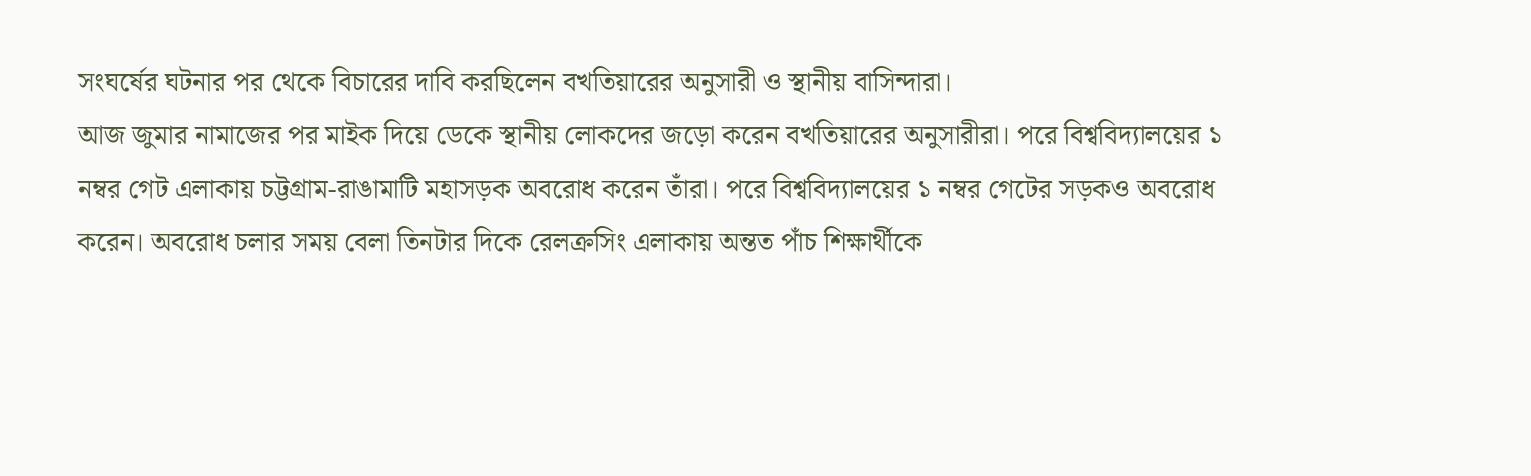সংঘর্ষের ঘটনার পর থেকে বিচারের দাবি করছিলেন বখতিয়ারের অনুসারী ও স্থানীয় বাসিন্দারা।
আজ জুমার নামাজের পর মাইক দিয়ে ডেকে স্থানীয় লোকদের জড়ো করেন বখতিয়ারের অনুসারীরা। পরে বিশ্ববিদ্যালয়ের ১ নম্বর গেট এলাকায় চট্টগ্রাম-রাঙামাটি মহাসড়ক অবরোধ করেন তাঁরা। পরে বিশ্ববিদ্যালয়ের ১ নম্বর গেটের সড়কও অবরোধ করেন। অবরোধ চলার সময় বেলা তিনটার দিকে রেলক্রসিং এলাকায় অন্তত পাঁচ শিক্ষার্থীকে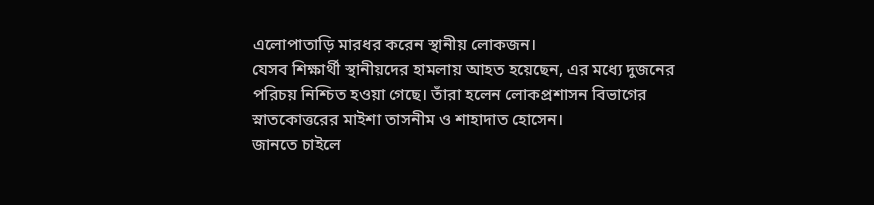এলোপাতাড়ি মারধর করেন স্থানীয় লোকজন।
যেসব শিক্ষার্থী স্থানীয়দের হামলায় আহত হয়েছেন, এর মধ্যে দুজনের পরিচয় নিশ্চিত হওয়া গেছে। তাঁরা হলেন লোকপ্রশাসন বিভাগের স্নাতকোত্তরের মাইশা তাসনীম ও শাহাদাত হোসেন।
জানতে চাইলে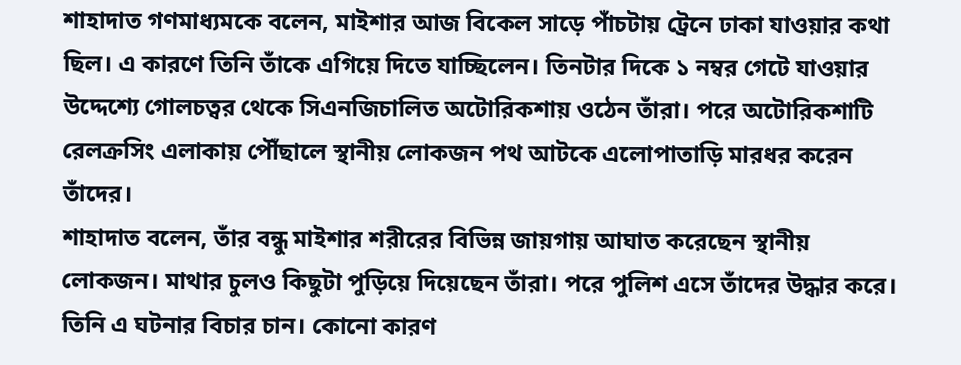শাহাদাত গণমাধ্যমকে বলেন, মাইশার আজ বিকেল সাড়ে পাঁচটায় ট্রেনে ঢাকা যাওয়ার কথা ছিল। এ কারণে তিনি তাঁকে এগিয়ে দিতে যাচ্ছিলেন। তিনটার দিকে ১ নম্বর গেটে যাওয়ার উদ্দেশ্যে গোলচত্বর থেকে সিএনজিচালিত অটোরিকশায় ওঠেন তাঁরা। পরে অটোরিকশাটি রেলক্রসিং এলাকায় পৌঁছালে স্থানীয় লোকজন পথ আটকে এলোপাতাড়ি মারধর করেন তাঁদের।
শাহাদাত বলেন, তাঁর বন্ধু মাইশার শরীরের বিভিন্ন জায়গায় আঘাত করেছেন স্থানীয় লোকজন। মাথার চুলও কিছুটা পুড়িয়ে দিয়েছেন তাঁরা। পরে পুলিশ এসে তাঁদের উদ্ধার করে। তিনি এ ঘটনার বিচার চান। কোনো কারণ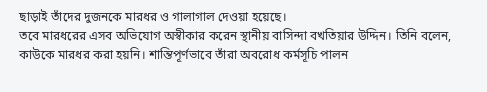ছাড়াই তাঁদের দুজনকে মারধর ও গালাগাল দেওয়া হয়েছে।
তবে মারধরের এসব অভিযোগ অস্বীকার করেন স্থানীয় বাসিন্দা বখতিয়ার উদ্দিন। তিনি বলেন, কাউকে মারধর করা হয়নি। শান্তিপূর্ণভাবে তাঁরা অবরোধ কর্মসূচি পালন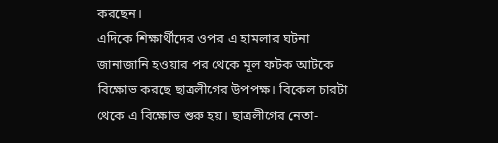করছেন।
এদিকে শিক্ষার্থীদের ওপর এ হামলার ঘটনা জানাজানি হওয়ার পর থেকে মূল ফটক আটকে বিক্ষোভ করছে ছাত্রলীগের উপপক্ষ। বিকেল চারটা থেকে এ বিক্ষোভ শুরু হয়। ছাত্রলীগের নেতা-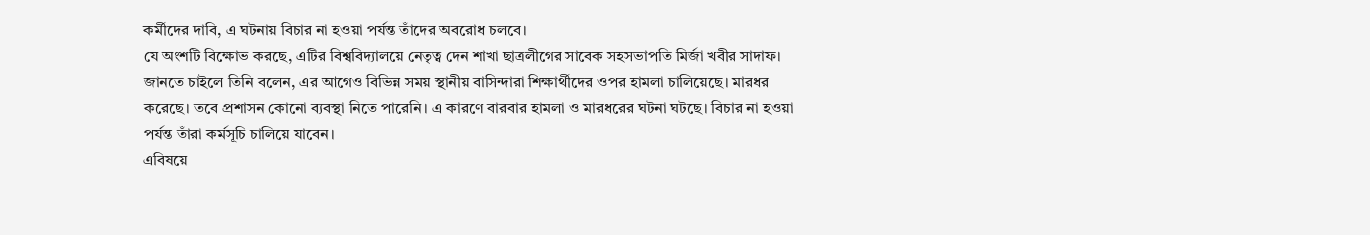কর্মীদের দাবি, এ ঘটনায় বিচার না হওয়া পর্যন্ত তাঁদের অবরোধ চলবে।
যে অংশটি বিক্ষোভ করছে, এটির বিশ্ববিদ্যালয়ে নেতৃত্ব দেন শাখা ছাত্রলীগের সাবেক সহসভাপতি মির্জা খবীর সাদাফ। জানতে চাইলে তিনি বলেন, এর আগেও বিভিন্ন সময় স্থানীয় বাসিন্দারা শিক্ষার্থীদের ওপর হামলা চালিয়েছে। মারধর করেছে। তবে প্রশাসন কোনো ব্যবস্থা নিতে পারেনি। এ কারণে বারবার হামলা ও মারধরের ঘটনা ঘটছে। বিচার না হওয়া পর্যন্ত তাঁরা কর্মসূচি চালিয়ে যাবেন।
এবিষয়ে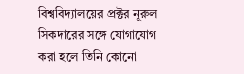বিশ্ববিদ্যালয়ের প্রক্টর নূরুল সিকদারের সঙ্গে যোগাযোগ করা হলে তিনি কোনো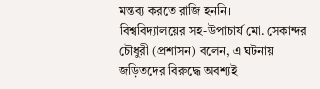মন্তব্য করতে রাজি হননি।
বিশ্ববিদ্যালয়ের সহ-উপাচার্য মো. সেকান্দর চৌধুরী (প্রশাসন) বলেন, এ ঘটনায় জড়িতদের বিরুদ্ধে অবশ্যই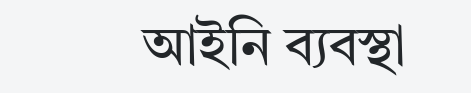আইনি ব্যবস্থা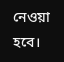নেওয়া হবে।